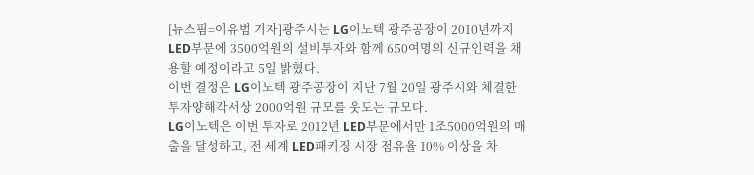[뉴스핌=이유범 기자]광주시는 LG이노텍 광주공장이 2010년까지 LED부문에 3500억원의 설비투자와 함께 650여명의 신규인력을 채용할 예정이라고 5일 밝혔다.
이번 결정은 LG이노텍 광주공장이 지난 7월 20일 광주시와 체결한 투자양해각서상 2000억원 규모를 웃도는 규모다.
LG이노텍은 이번 투자로 2012년 LED부문에서만 1조5000억원의 매출을 달성하고, 전 세계 LED패키징 시장 점유율 10% 이상을 차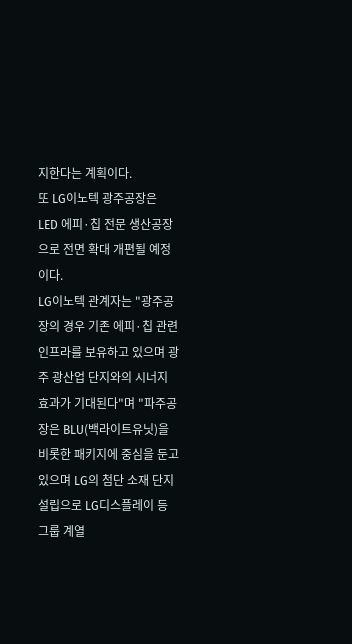지한다는 계획이다.
또 LG이노텍 광주공장은 LED 에피·칩 전문 생산공장으로 전면 확대 개편될 예정이다.
LG이노텍 관계자는 "광주공장의 경우 기존 에피·칩 관련 인프라를 보유하고 있으며 광주 광산업 단지와의 시너지 효과가 기대된다"며 "파주공장은 BLU(백라이트유닛)을 비롯한 패키지에 중심을 둔고 있으며 LG의 첨단 소재 단지 설립으로 LG디스플레이 등 그룹 계열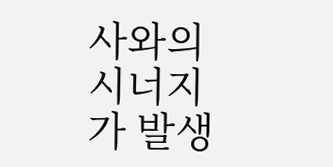사와의 시너지가 발생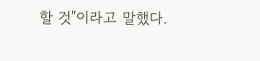할 것"이라고 말했다.